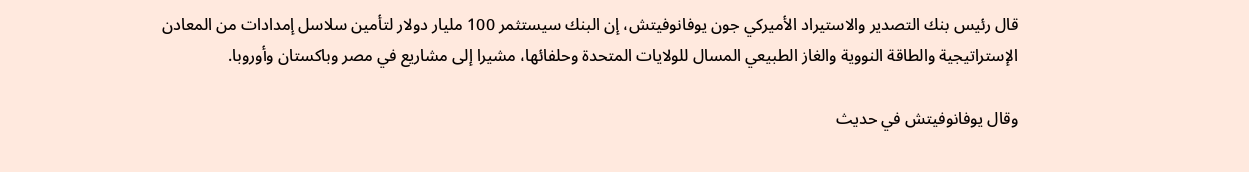قال رئيس بنك التصدير والاستيراد الأميركي جون يوفانوفيتش، إن البنك سيستثمر 100 مليار دولار لتأمين سلاسل إمدادات من المعادن الإستراتيجية والطاقة النووية والغاز الطبيعي المسال للولايات المتحدة وحلفائها، مشيرا إلى مشاريع في مصر وباكستان وأوروبا.

وقال يوفانوفيتش في حديث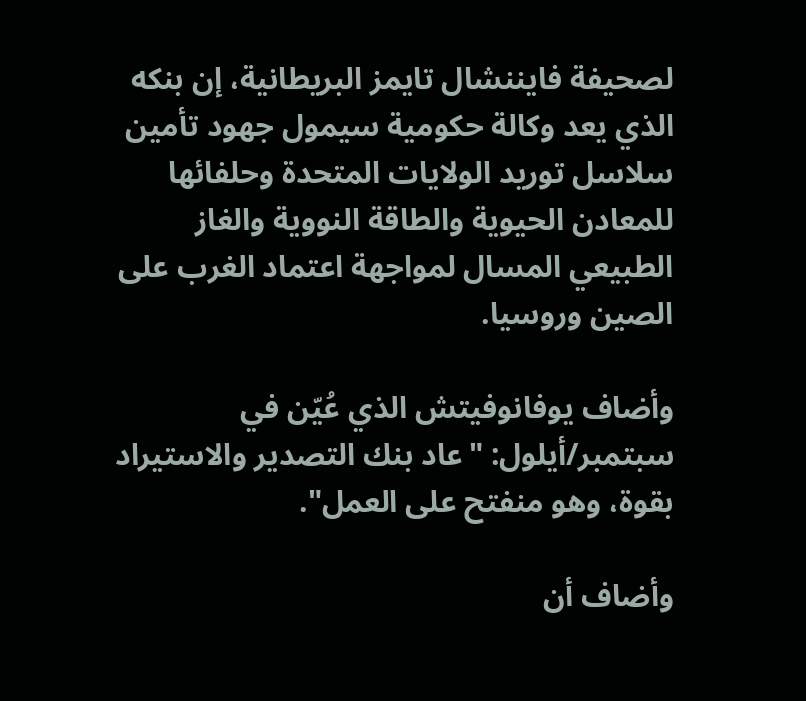لصحيفة فايننشال تايمز البريطانية، إن بنكه الذي يعد وكالة حكومية سيمول جهود تأمين سلاسل توريد الولايات المتحدة وحلفائها للمعادن الحيوية والطاقة النووية والغاز الطبيعي المسال لمواجهة اعتماد الغرب على الصين وروسيا.

وأضاف يوفانوفيتش الذي عُيّن في سبتمبر/أيلول: "عاد بنك التصدير والاستيراد بقوة، وهو منفتح على العمل".

وأضاف أن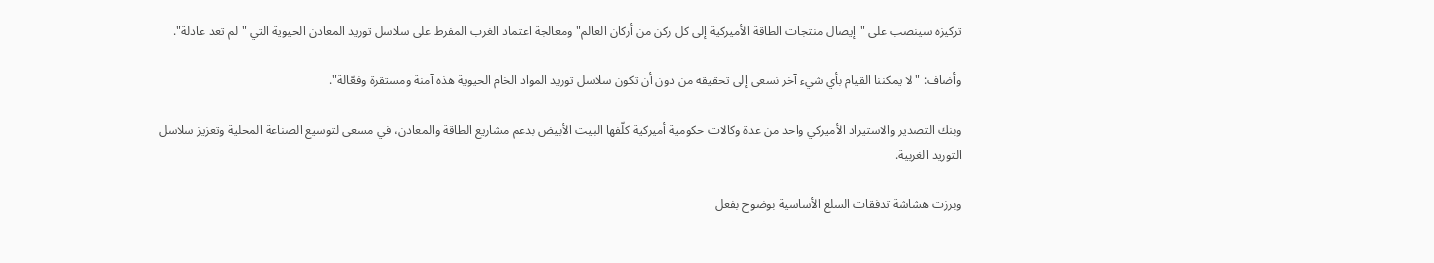تركيزه سينصب على "إيصال منتجات الطاقة الأميركية إلى كل ركن من أركان العالم" ومعالجة اعتماد الغرب المفرط على سلاسل توريد المعادن الحيوية التي "لم تعد عادلة".

وأضاف: "لا يمكننا القيام بأي شيء آخر نسعى إلى تحقيقه من دون أن تكون سلاسل توريد المواد الخام الحيوية هذه آمنة ومستقرة وفعّالة".

وبنك التصدير والاستيراد الأميركي واحد من عدة وكالات حكومية أميركية كلّفها البيت الأبيض بدعم مشاريع الطاقة والمعادن، في مسعى لتوسيع الصناعة المحلية وتعزيز سلاسل التوريد الغربية.

وبرزت هشاشة تدفقات السلع الأساسية بوضوح بفعل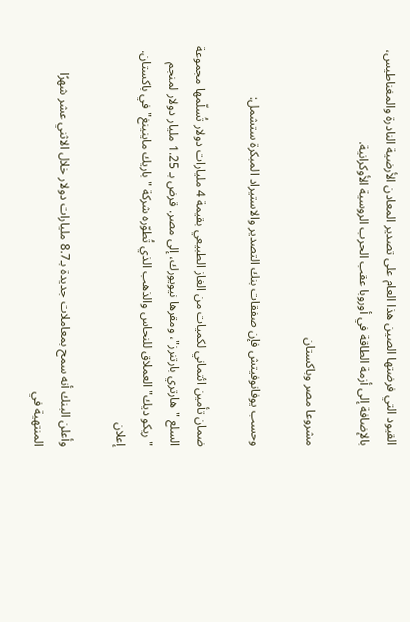القيود التي فرضتها الصين هذا العام على تصدير المعادن الأرضية النادرة والمغناطيس، بالإضافة إلى أزمة الطاقة في أوروبا عقب الحرب الروسية الأوكرانية.

مشروعا مصر وباكستان

وحسب يوفانوفيتش فإن صفقات بنك التصدير والاستيراد المبكرة ستشمل:

ضمان تأمين ائتماني لكميات من الغاز الطبيعي بقيمة 4 مليارات دولار تُسلّمها مجموعة السلع "هارتري بارتنرز"، ومقرها نيويورك، إلى مصر. قرض بـ 1.25 مليار دولار لمنجم "ريكو ديك" العملاق للنحاس والذهب الذي تُطوّره شركة "باريك ماينينغ" في باكستان. إعلان

وأعلن البنك أنه سمح بمعاملات جديدة بـ8.7 مليارات دولار خلال الاثني عشر شهرًا المنتهية في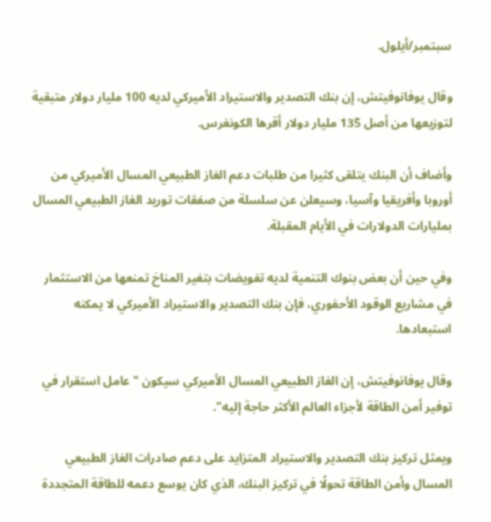سبتمبر/أيلول.

وقال يوفانوفيتش، إن بنك التصدير والاستيراد الأميركي لديه 100 مليار دولار متبقية لتوزيعها من أصل 135 مليار دولار أقرها الكونغرس.

وأضاف أن البنك يتلقى كثيرا من طلبات دعم الغاز الطبيعي المسال الأميركي من أوروبا وأفريقيا وآسيا، وسيعلن عن سلسلة من صفقات توريد الغاز الطبيعي المسال بمليارات الدولارات في الأيام المقبلة.

وفي حين أن بعض بنوك التنمية لديه تفويضات بتغير المناخ تمنعها من الاستثمار في مشاريع الوقود الأحفوري، فإن بنك التصدير والاستيراد الأميركي لا يمكنه استبعادها.

وقال يوفانوفيتش، إن الغاز الطبيعي المسال الأميركي سيكون "عامل استقرار في توفير أمن الطاقة لأجزاء العالم الأكثر حاجة إليه".

ويمثل تركيز بنك التصدير والاستيراد المتزايد على دعم صادرات الغاز الطبيعي المسال وأمن الطاقة تحولًا في تركيز البنك، الذي كان يوسع دعمه للطاقة المتجددة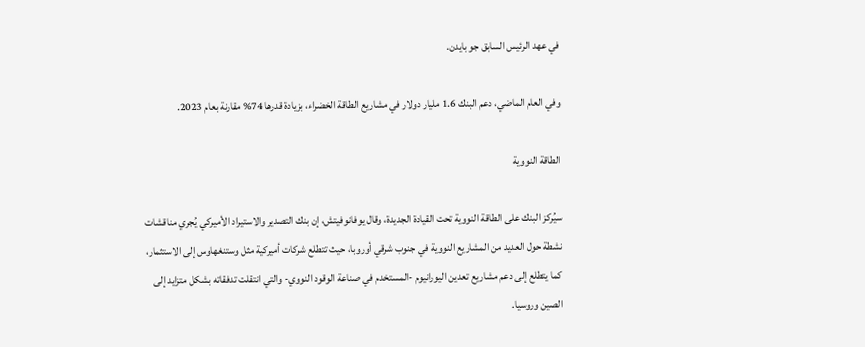في عهد الرئيس السابق جو بايدن.

وفي العام الماضي، دعم البنك 1.6 مليار دولار في مشاريع الطاقة الخضراء، بزيادة قدرها 74% مقارنة بعام 2023.

الطاقة النووية

سيُركز البنك على الطاقة النووية تحت القيادة الجديدة، وقال يوفانوفيتش، إن بنك التصدير والاستيراد الأميركي يُجري مناقشات نشطة حول العديد من المشاريع النووية في جنوب شرقي أوروبا، حيث تتطلع شركات أميركية مثل وستنغهاوس إلى الاستثمار، كما يتطلع إلى دعم مشاريع تعدين اليورانيوم -المستخدم في صناعة الوقود النووي- والتي انتقلت تدفقاته بشكل متزايد إلى الصين وروسيا.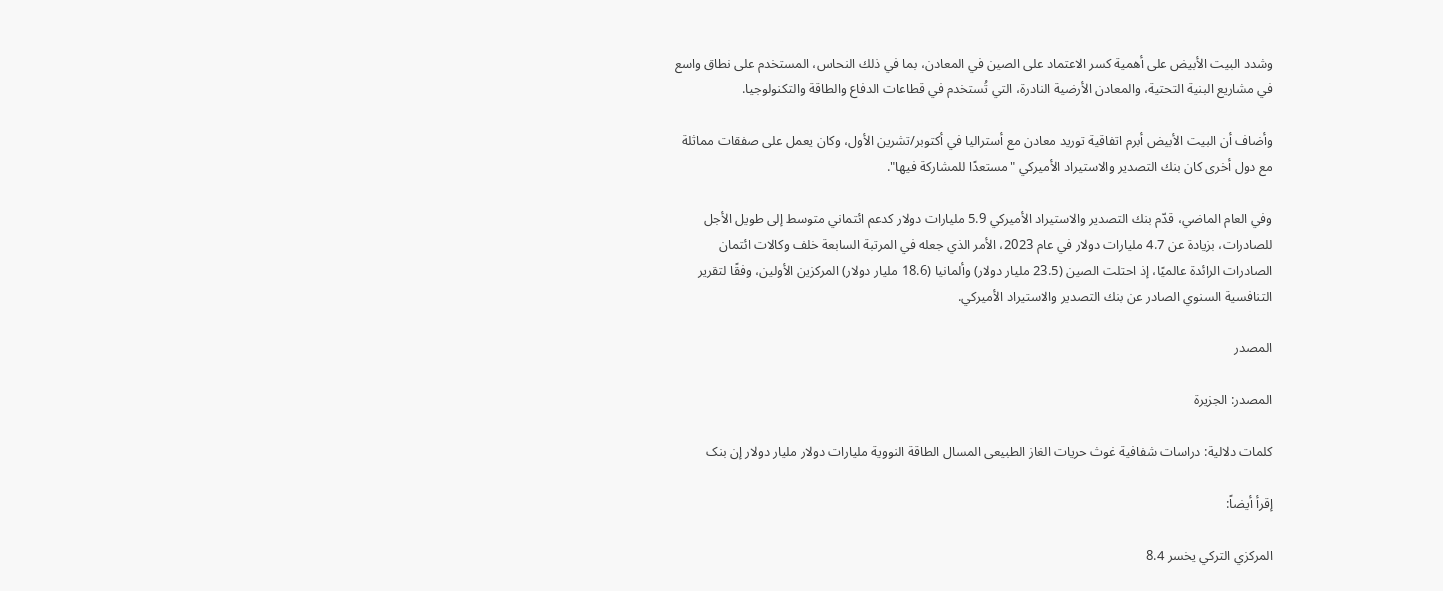وشدد البيت الأبيض على أهمية كسر الاعتماد على الصين في المعادن، بما في ذلك النحاس، المستخدم على نطاق واسع في مشاريع البنية التحتية، والمعادن الأرضية النادرة، التي تُستخدم في قطاعات الدفاع والطاقة والتكنولوجيا.

وأضاف أن البيت الأبيض أبرم اتفاقية توريد معادن مع أستراليا في أكتوبر/تشرين الأول، وكان يعمل على صفقات مماثلة مع دول أخرى كان بنك التصدير والاستيراد الأميركي "مستعدًا للمشاركة فيها".

وفي العام الماضي، قدّم بنك التصدير والاستيراد الأميركي 5.9 مليارات دولار كدعم ائتماني متوسط إلى طويل الأجل للصادرات، بزيادة عن 4.7 مليارات دولار في عام 2023، الأمر الذي جعله في المرتبة السابعة خلف وكالات ائتمان الصادرات الرائدة عالميًا، إذ احتلت الصين (23.5 مليار دولار) وألمانيا (18.6 مليار دولار) المركزين الأولين، وفقًا لتقرير التنافسية السنوي الصادر عن بنك التصدير والاستيراد الأميركي.

المصدر

المصدر: الجزيرة

كلمات دلالية: دراسات شفافية غوث حريات الغاز الطبیعی المسال الطاقة النوویة ملیارات دولار ملیار دولار إن بنک

إقرأ أيضاً:

المركزي التركي يخسر 8.4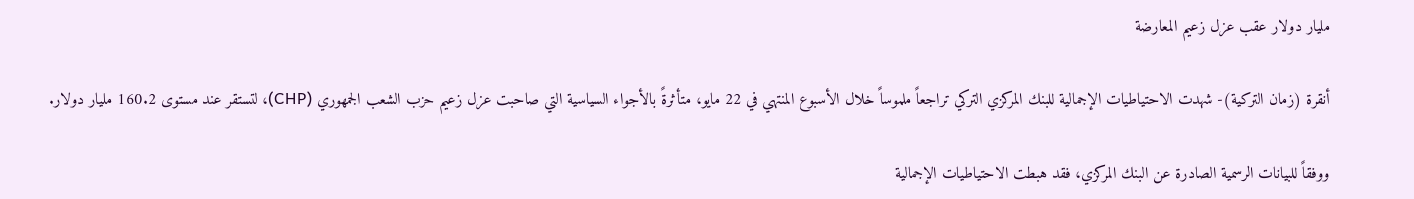مليار دولار عقب عزل زعيم المعارضة

أنقرة (زمان التركية)- شهدت الاحتياطيات الإجمالية للبنك المركزي التركي تراجعاً ملموساً خلال الأسبوع المنتهي في 22 مايو، متأثرةً بالأجواء السياسية التي صاحبت عزل زعيم حزب الشعب الجمهوري (CHP)، لتستقر عند مستوى 160.2 مليار دولار.

ووفقاً للبيانات الرسمية الصادرة عن البنك المركزي، فقد هبطت الاحتياطيات الإجمالية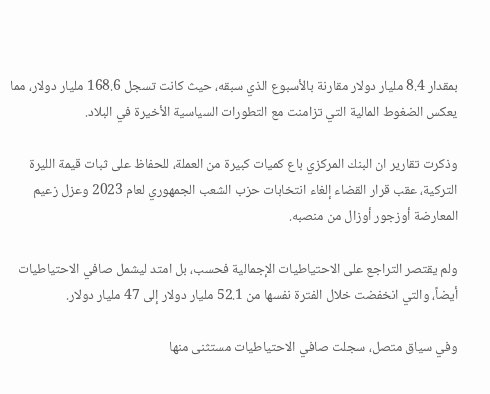بمقدار 8.4 مليار دولار مقارنة بالأسبوع الذي سبقه، حيث كانت تسجل 168.6 مليار دولار، مما يعكس الضغوط المالية التي تزامنت مع التطورات السياسية الأخيرة في البلاد.

وذكرت تقارير ان البنك المركزي باع كميات كبيرة من العملة، للحفاظ على ثبات قيمة الليرة التركية، عقب قرار القضاء إلغاء انتخابات حزب الشعب الجمهوري لعام 2023 وعزل زعيم المعارضة أوزجور أوزال من منصبه.

ولم يقتصر التراجع على الاحتياطيات الإجمالية فحسب، بل امتد ليشمل صافي الاحتياطيات أيضاً، والتي انخفضت خلال الفترة نفسها من 52.1 مليار دولار إلى 47 مليار دولار.

وفي سياق متصل، سجلت صافي الاحتياطيات مستثنى منها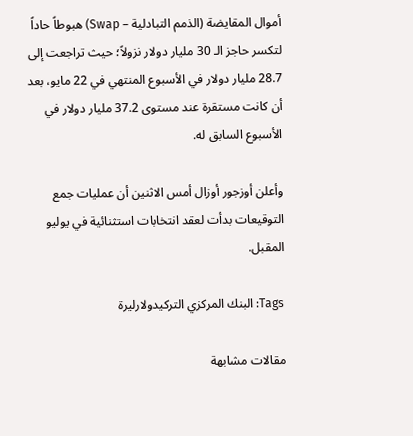أموال المقايضة (الذمم التبادلية – Swap) هبوطاً حاداً لتكسر حاجز الـ 30 مليار دولار نزولاً؛ حيث تراجعت إلى 28.7 مليار دولار في الأسبوع المنتهي في 22 مايو، بعد أن كانت مستقرة عند مستوى 37.2 مليار دولار في الأسبوع السابق له.

وأعلن أوزجور أوزال أمس الاثنين أن عمليات جمع التوقيعات بدأت لعقد انتخابات استثنائية في يوليو المقبل.

Tags: البنك المركزي التركيدولارليرة

مقالات مشابهة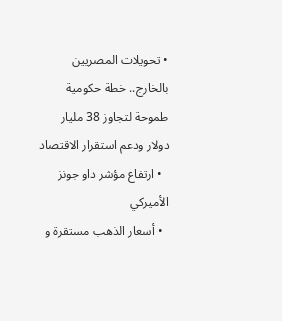• تحويلات المصريين بالخارج.. خطة حكومية طموحة لتجاوز 38 مليار دولار ودعم استقرار الاقتصاد
  • ارتفاع مؤشر داو جونز الأميركي
  • أسعار الذهب مستقرة و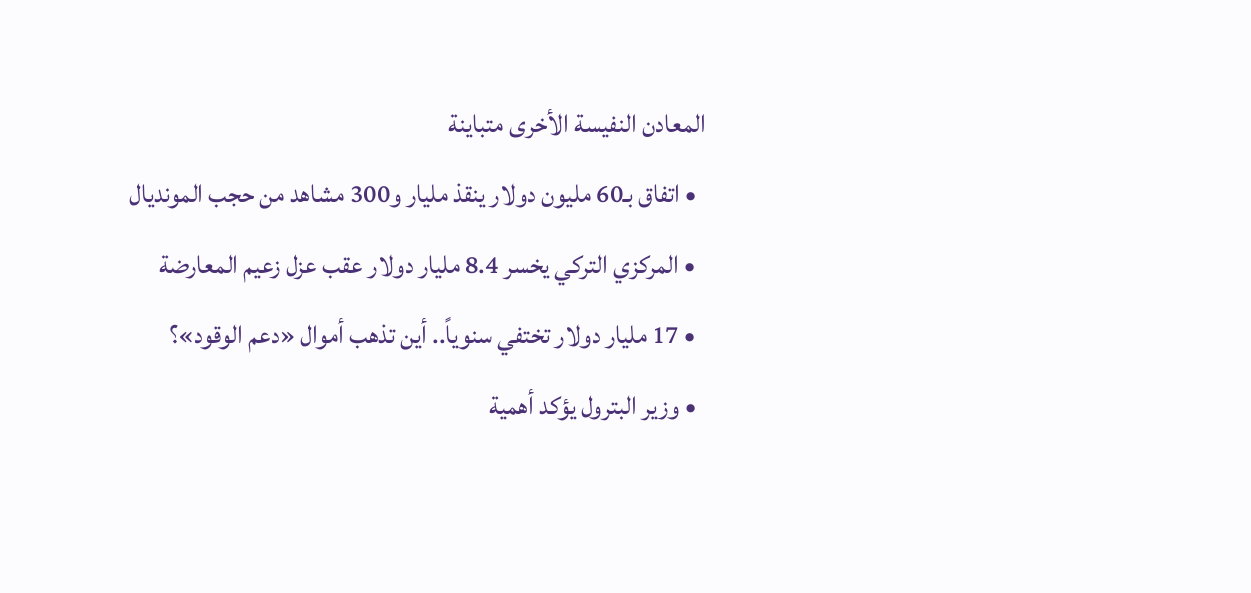المعادن النفيسة الأخرى متباينة
  • اتفاق بـ60 مليون دولار ينقذ مليار و300 مشاهد من حجب المونديال
  • المركزي التركي يخسر 8.4 مليار دولار عقب عزل زعيم المعارضة
  • 17 مليار دولار تختفي سنوياً.. أين تذهب أموال «دعم الوقود»؟
  • وزير البترول يؤكد أهمية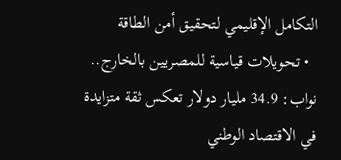التكامل الإقليمي لتحقيق أمن الطاقة
  • تحويلات قياسية للمصريين بالخارج.. نواب: 34.9 مليار دولار تعكس ثقة متزايدة في الاقتصاد الوطني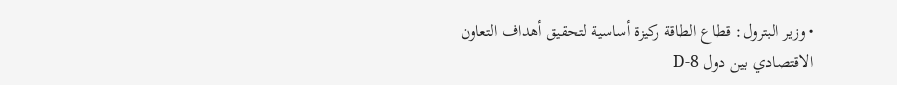• وزير البترول: قطاع الطاقة ركيزة أساسية لتحقيق أهداف التعاون الاقتصادي بين دول D-8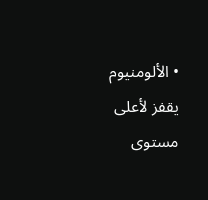• الألومنيوم يقفز لأعلى مستوى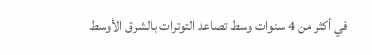في أكثر من 4 سنوات وسط تصاعد التوترات بالشرق الأوسط